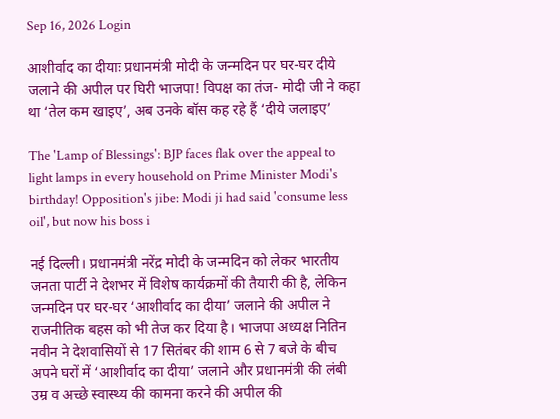Sep 16, 2026 Login

आशीर्वाद का दीयाः प्रधानमंत्री मोदी के जन्मदिन पर घर-घर दीये जलाने की अपील पर घिरी भाजपा! विपक्ष का तंज- मोदी जी ने कहा था ‘तेल कम खाइए’, अब उनके बॉस कह रहे हैं ‘दीये जलाइए’

The 'Lamp of Blessings': BJP faces flak over the appeal to light lamps in every household on Prime Minister Modi's birthday! Opposition's jibe: Modi ji had said 'consume less oil', but now his boss i

नई दिल्ली। प्रधानमंत्री नरेंद्र मोदी के जन्मदिन को लेकर भारतीय जनता पार्टी ने देशभर में विशेष कार्यक्रमों की तैयारी की है, लेकिन जन्मदिन पर घर-घर ‘आशीर्वाद का दीया’ जलाने की अपील ने राजनीतिक बहस को भी तेज कर दिया है। भाजपा अध्यक्ष नितिन नवीन ने देशवासियों से 17 सितंबर की शाम 6 से 7 बजे के बीच अपने घरों में ‘आशीर्वाद का दीया’ जलाने और प्रधानमंत्री की लंबी उम्र व अच्छे स्वास्थ्य की कामना करने की अपील की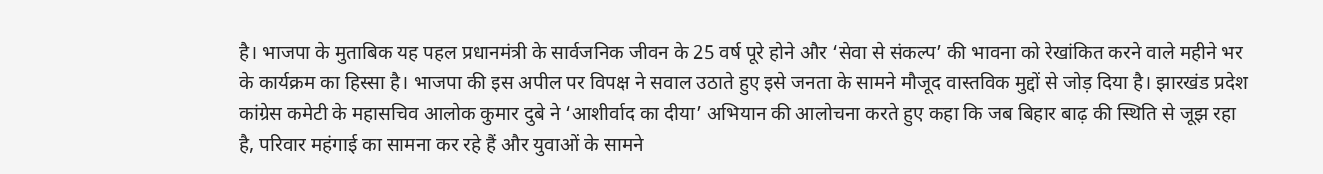है। भाजपा के मुताबिक यह पहल प्रधानमंत्री के सार्वजनिक जीवन के 25 वर्ष पूरे होने और ‘सेवा से संकल्प’ की भावना को रेखांकित करने वाले महीने भर के कार्यक्रम का हिस्सा है। भाजपा की इस अपील पर विपक्ष ने सवाल उठाते हुए इसे जनता के सामने मौजूद वास्तविक मुद्दों से जोड़ दिया है। झारखंड प्रदेश कांग्रेस कमेटी के महासचिव आलोक कुमार दुबे ने ‘आशीर्वाद का दीया’ अभियान की आलोचना करते हुए कहा कि जब बिहार बाढ़ की स्थिति से जूझ रहा है, परिवार महंगाई का सामना कर रहे हैं और युवाओं के सामने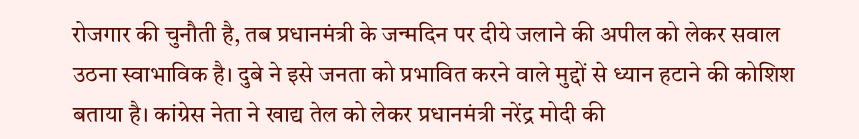रोजगार की चुनौती है, तब प्रधानमंत्री के जन्मदिन पर दीये जलाने की अपील को लेकर सवाल उठना स्वाभाविक है। दुबे ने इसे जनता को प्रभावित करने वाले मुद्दों से ध्यान हटाने की कोशिश बताया है। कांग्रेस नेता ने खाद्य तेल को लेकर प्रधानमंत्री नरेंद्र मोदी की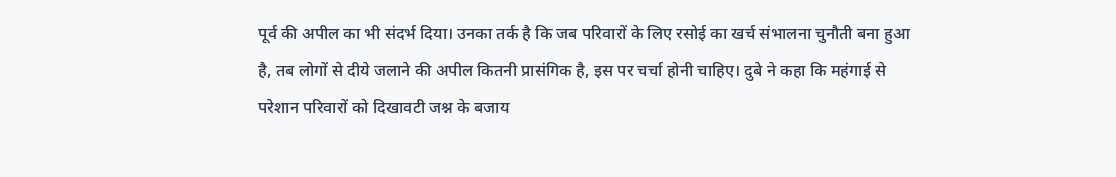पूर्व की अपील का भी संदर्भ दिया। उनका तर्क है कि जब परिवारों के लिए रसोई का खर्च संभालना चुनौती बना हुआ है, तब लोगों से दीये जलाने की अपील कितनी प्रासंगिक है, इस पर चर्चा होनी चाहिए। दुबे ने कहा कि महंगाई से परेशान परिवारों को दिखावटी जश्न के बजाय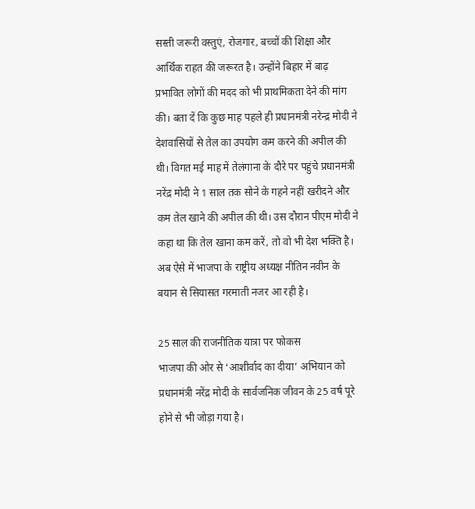सस्ती जरूरी वस्तुएं, रोजगार, बच्चों की शिक्षा और आर्थिक राहत की जरूरत है। उन्होंने बिहार में बाढ़ प्रभावित लोगों की मदद को भी प्राथमिकता देने की मांग की। बता दें कि कुछ माह पहले ही प्रधानमंत्री नरेन्द्र मोदी ने देशवासियों से तेल का उपयोग कम करने की अपील की थी। विगत मई माह में तेलंगाना के दौरे पर पहुंचे प्रधानमंत्री नरेंद्र मोदी ने 1 साल तक सोने के गहने नहीं खरीदने और कम तेल खाने की अपील की थी। उस दौरान पीएम मोदी ने कहा था कि तेल खाना कम करें, तो वो भी देश भक्ति है। अब ऐसे में भाजपा के राष्ट्रीय अध्यक्ष नीतिन नवीन के बयान से सियासत गरमाती नजर आ रही है।

25 साल की राजनीतिक यात्रा पर फोकस
भाजपा की ओर से ‘आशीर्वाद का दीया’ अभियान को प्रधानमंत्री नरेंद्र मोदी के सार्वजनिक जीवन के 25 वर्ष पूरे होने से भी जोड़ा गया है।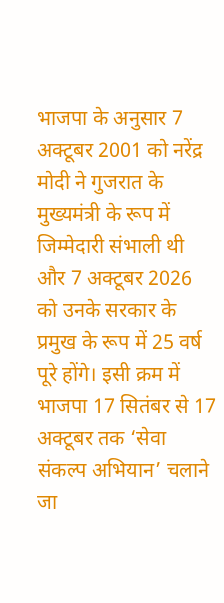भाजपा के अनुसार 7 अक्टूबर 2001 को नरेंद्र मोदी ने गुजरात के मुख्यमंत्री के रूप में जिम्मेदारी संभाली थी और 7 अक्टूबर 2026 को उनके सरकार के प्रमुख के रूप में 25 वर्ष पूरे होंगे। इसी क्रम में भाजपा 17 सितंबर से 17 अक्टूबर तक ‘सेवा संकल्प अभियान’ चलाने जा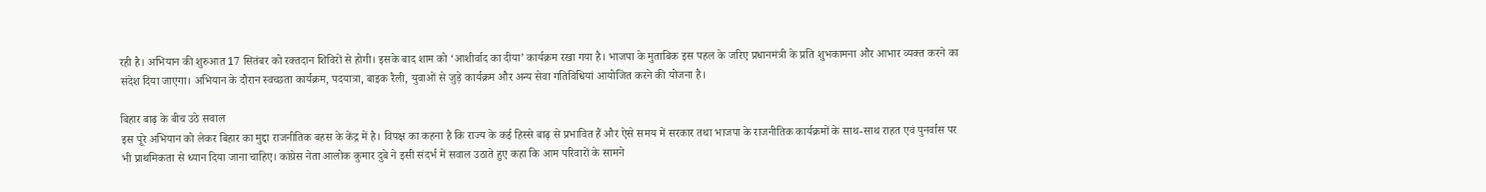रही है। अभियान की शुरुआत 17 सितंबर को रक्तदान शिविरों से होगी। इसके बाद शाम को ‘आशीर्वाद का दीया’ कार्यक्रम रखा गया है। भाजपा के मुताबिक इस पहल के जरिए प्रधानमंत्री के प्रति शुभकामना और आभार व्यक्त करने का संदेश दिया जाएगा। अभियान के दौरान स्वच्छता कार्यक्रम, पदयात्रा, बाइक रैली, युवाओं से जुड़े कार्यक्रम और अन्य सेवा गतिविधियां आयोजित करने की योजना है।

बिहार बाढ़ के बीच उठे सवाल
इस पूरे अभियान को लेकर बिहार का मुद्दा राजनीतिक बहस के केंद्र में है। विपक्ष का कहना है कि राज्य के कई हिस्से बाढ़ से प्रभावित हैं और ऐसे समय में सरकार तथा भाजपा के राजनीतिक कार्यक्रमों के साथ-साथ राहत एवं पुनर्वास पर भी प्राथमिकता से ध्यान दिया जाना चाहिए। कांग्रेस नेता आलोक कुमार दुबे ने इसी संदर्भ में सवाल उठाते हुए कहा कि आम परिवारों के सामने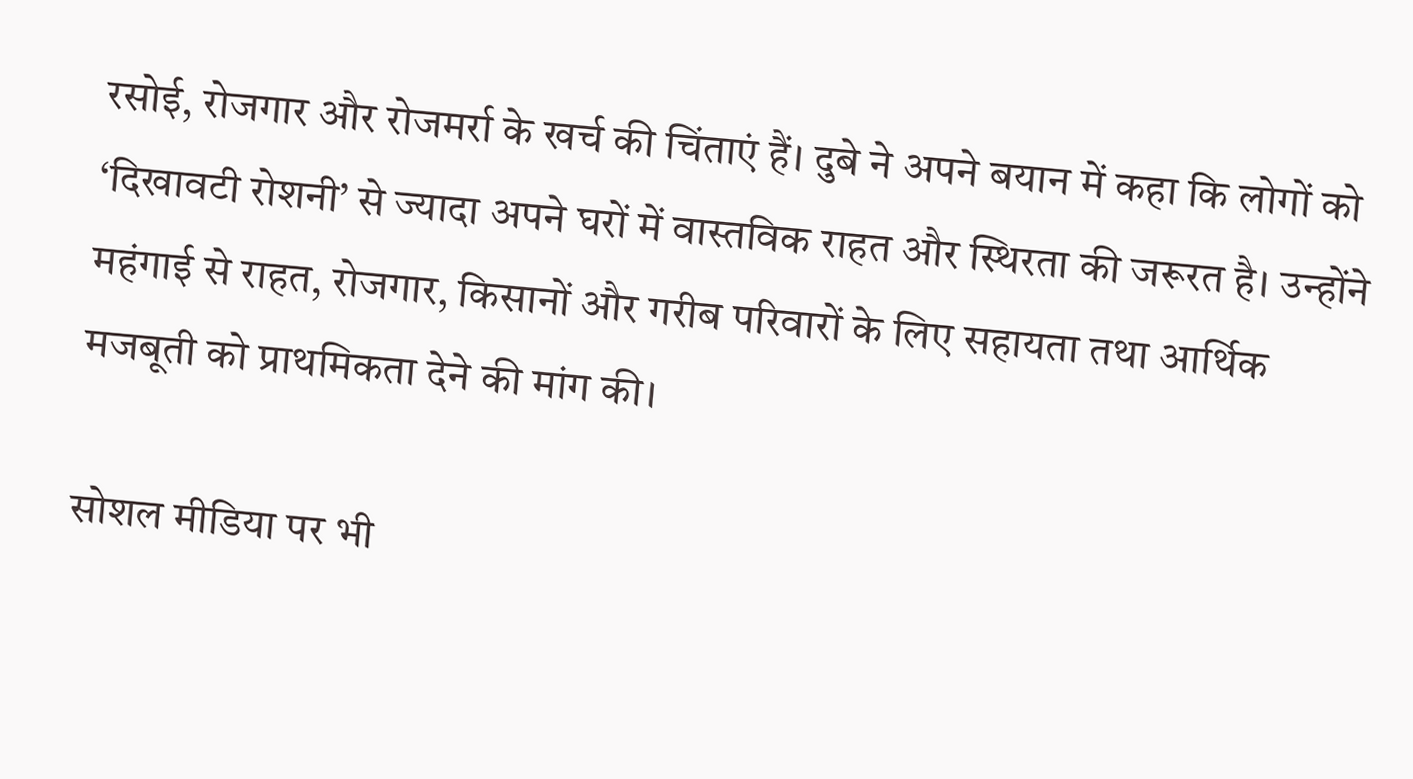रसोई, रोजगार और रोजमर्रा के खर्च की चिंताएं हैं। दुबे ने अपने बयान में कहा कि लोगों को ‘दिखावटी रोशनी’ से ज्यादा अपने घरों में वास्तविक राहत और स्थिरता की जरूरत है। उन्होंने महंगाई से राहत, रोजगार, किसानों और गरीब परिवारों के लिए सहायता तथा आर्थिक मजबूती को प्राथमिकता देने की मांग की।

सोशल मीडिया पर भी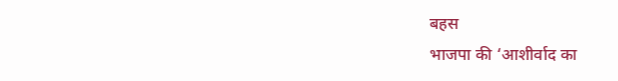बहस
भाजपा की ‘आशीर्वाद का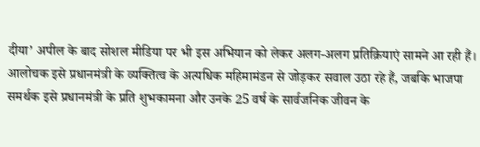दीया’ अपील के बाद सोशल मीडिया पर भी इस अभियान को लेकर अलग-अलग प्रतिक्रियाएं सामने आ रही हैं। आलोचक इसे प्रधानमंत्री के व्यक्तित्व के अत्यधिक महिमामंडन से जोड़कर सवाल उठा रहे हैं, जबकि भाजपा समर्थक इसे प्रधानमंत्री के प्रति शुभकामना और उनके 25 वर्ष के सार्वजनिक जीवन के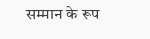सम्मान के रूप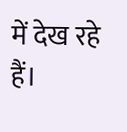में देख रहे हैं।